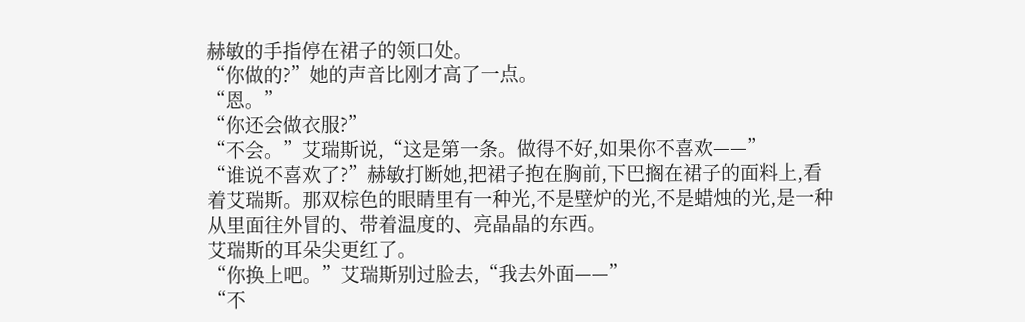赫敏的手指停在裙子的领口处。
“你做的?”她的声音比刚才高了一点。
“恩。”
“你还会做衣服?”
“不会。”艾瑞斯说,“这是第一条。做得不好,如果你不喜欢——”
“谁说不喜欢了?”赫敏打断她,把裙子抱在胸前,下巴搁在裙子的面料上,看着艾瑞斯。那双棕色的眼睛里有一种光,不是壁炉的光,不是蜡烛的光,是一种从里面往外冒的、带着温度的、亮晶晶的东西。
艾瑞斯的耳朵尖更红了。
“你换上吧。”艾瑞斯别过脸去,“我去外面——”
“不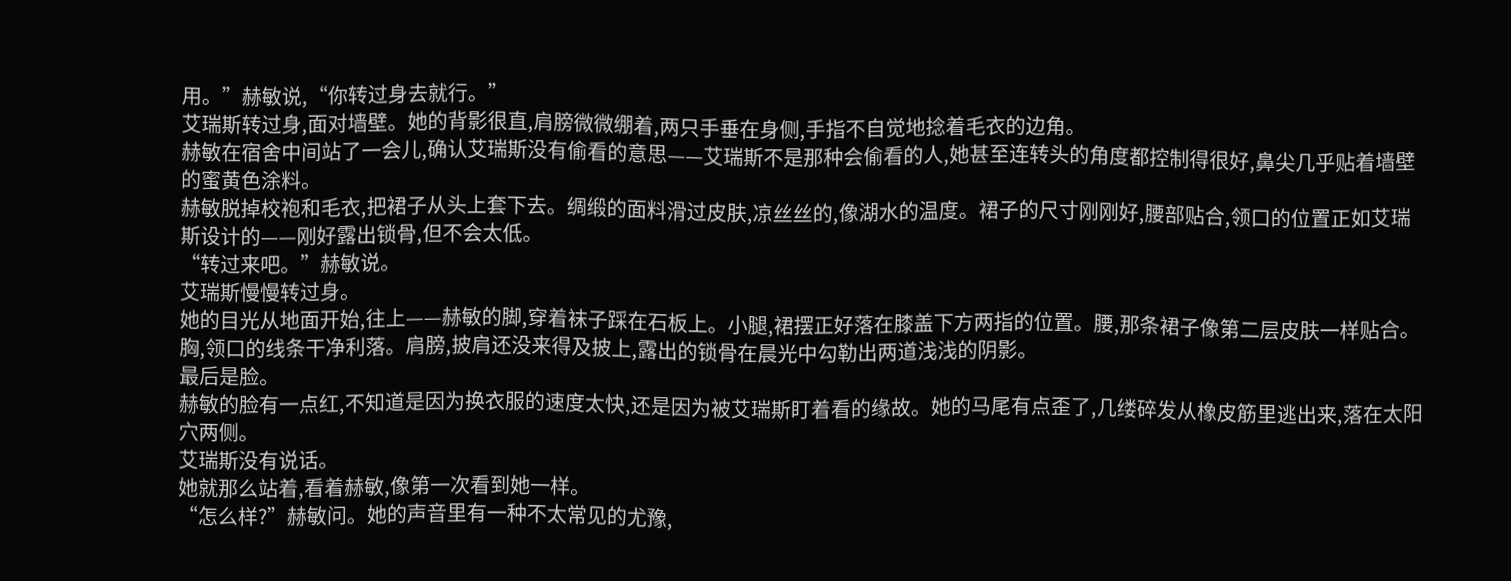用。”赫敏说,“你转过身去就行。”
艾瑞斯转过身,面对墙壁。她的背影很直,肩膀微微绷着,两只手垂在身侧,手指不自觉地捻着毛衣的边角。
赫敏在宿舍中间站了一会儿,确认艾瑞斯没有偷看的意思——艾瑞斯不是那种会偷看的人,她甚至连转头的角度都控制得很好,鼻尖几乎贴着墙壁的蜜黄色涂料。
赫敏脱掉校袍和毛衣,把裙子从头上套下去。绸缎的面料滑过皮肤,凉丝丝的,像湖水的温度。裙子的尺寸刚刚好,腰部贴合,领口的位置正如艾瑞斯设计的——刚好露出锁骨,但不会太低。
“转过来吧。”赫敏说。
艾瑞斯慢慢转过身。
她的目光从地面开始,往上——赫敏的脚,穿着袜子踩在石板上。小腿,裙摆正好落在膝盖下方两指的位置。腰,那条裙子像第二层皮肤一样贴合。胸,领口的线条干净利落。肩膀,披肩还没来得及披上,露出的锁骨在晨光中勾勒出两道浅浅的阴影。
最后是脸。
赫敏的脸有一点红,不知道是因为换衣服的速度太快,还是因为被艾瑞斯盯着看的缘故。她的马尾有点歪了,几缕碎发从橡皮筋里逃出来,落在太阳穴两侧。
艾瑞斯没有说话。
她就那么站着,看着赫敏,像第一次看到她一样。
“怎么样?”赫敏问。她的声音里有一种不太常见的尤豫,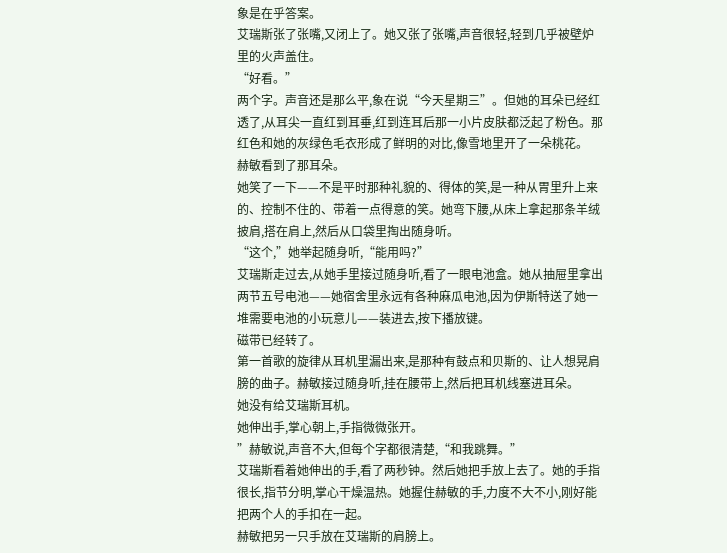象是在乎答案。
艾瑞斯张了张嘴,又闭上了。她又张了张嘴,声音很轻,轻到几乎被壁炉里的火声盖住。
“好看。”
两个字。声音还是那么平,象在说“今天星期三”。但她的耳朵已经红透了,从耳尖一直红到耳垂,红到连耳后那一小片皮肤都泛起了粉色。那红色和她的灰绿色毛衣形成了鲜明的对比,像雪地里开了一朵桃花。
赫敏看到了那耳朵。
她笑了一下——不是平时那种礼貌的、得体的笑,是一种从胃里升上来的、控制不住的、带着一点得意的笑。她弯下腰,从床上拿起那条羊绒披肩,搭在肩上,然后从口袋里掏出随身听。
“这个,”她举起随身听,“能用吗?”
艾瑞斯走过去,从她手里接过随身听,看了一眼电池盒。她从抽屉里拿出两节五号电池——她宿舍里永远有各种麻瓜电池,因为伊斯特送了她一堆需要电池的小玩意儿——装进去,按下播放键。
磁带已经转了。
第一首歌的旋律从耳机里漏出来,是那种有鼓点和贝斯的、让人想晃肩膀的曲子。赫敏接过随身听,挂在腰带上,然后把耳机线塞进耳朵。
她没有给艾瑞斯耳机。
她伸出手,掌心朝上,手指微微张开。
”赫敏说,声音不大,但每个字都很清楚,“和我跳舞。”
艾瑞斯看着她伸出的手,看了两秒钟。然后她把手放上去了。她的手指很长,指节分明,掌心干燥温热。她握住赫敏的手,力度不大不小,刚好能把两个人的手扣在一起。
赫敏把另一只手放在艾瑞斯的肩膀上。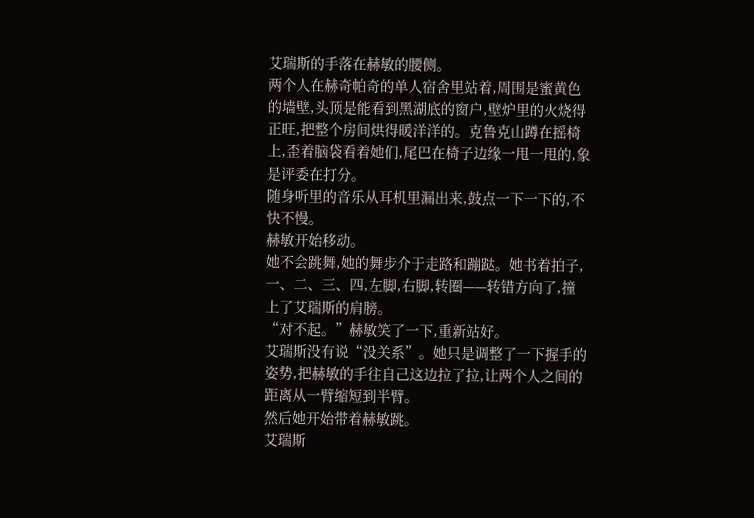艾瑞斯的手落在赫敏的腰侧。
两个人在赫奇帕奇的单人宿舍里站着,周围是蜜黄色的墙壁,头顶是能看到黑湖底的窗户,壁炉里的火烧得正旺,把整个房间烘得暖洋洋的。克鲁克山蹲在摇椅上,歪着脑袋看着她们,尾巴在椅子边缘一甩一甩的,象是评委在打分。
随身听里的音乐从耳机里漏出来,鼓点一下一下的,不快不慢。
赫敏开始移动。
她不会跳舞,她的舞步介于走路和蹦跶。她书着拍子,一、二、三、四,左脚,右脚,转圈——转错方向了,撞上了艾瑞斯的肩膀。
“对不起。”赫敏笑了一下,重新站好。
艾瑞斯没有说“没关系”。她只是调整了一下握手的姿势,把赫敏的手往自己这边拉了拉,让两个人之间的距离从一臂缩短到半臂。
然后她开始带着赫敏跳。
艾瑞斯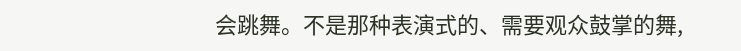会跳舞。不是那种表演式的、需要观众鼓掌的舞,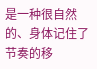是一种很自然的、身体记住了节奏的移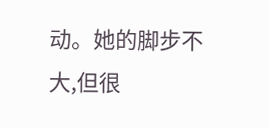动。她的脚步不大,但很